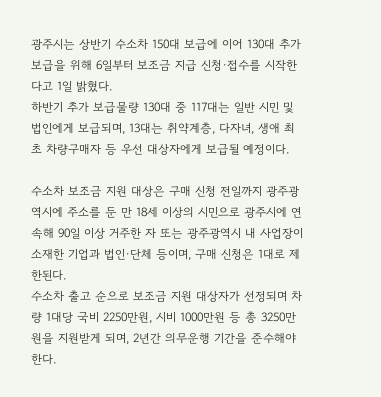광주시는 상반기 수소차 150대 보급에 이어 130대 추가 보급을 위해 6일부터 보조금 지급 신청·접수를 시작한다고 1일 밝혔다.
하반기 추가 보급물량 130대 중 117대는 일반 시민 및 법인에게 보급되며, 13대는 취약계층, 다자녀, 생애 최초 차량구매자 등 우선 대상자에게 보급될 예정이다.

수소차 보조금 지원 대상은 구매 신청 전일까지 광주광역시에 주소를 둔 만 18세 이상의 시민으로 광주시에 연속해 90일 이상 거주한 자 또는 광주광역시 내 사업장이 소재한 기업과 법인·단체 등이며, 구매 신청은 1대로 제한된다.
수소차 출고 순으로 보조금 지원 대상자가 선정되며 차량 1대당 국비 2250만원, 시비 1000만원 등 총 3250만원을 지원받게 되며, 2년간 의무운행 기간을 준수해야 한다.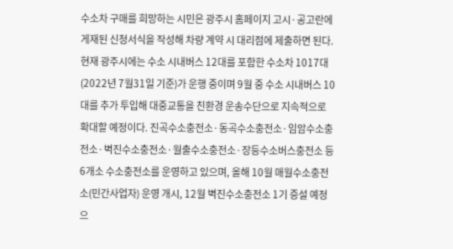수소차 구매를 희망하는 시민은 광주시 홈페이지 고시·공고란에 게재된 신청서식을 작성해 차량 계약 시 대리점에 제출하면 된다.
현재 광주시에는 수소 시내버스 12대를 포함한 수소차 1017대(2022년 7월31일 기준)가 운행 중이며 9월 중 수소 시내버스 10대를 추가 투입해 대중교통을 친환경 운송수단으로 지속적으로 확대할 예정이다. 진곡수소충전소·동곡수소충전소·임암수소충전소·벽진수소충전소·월출수소충전소·장등수소버스충전소 등 6개소 수소충전소를 운영하고 있으며, 올해 10월 매월수소충전소(민간사업자) 운영 개시, 12월 벽진수소충전소 1기 증설 예정으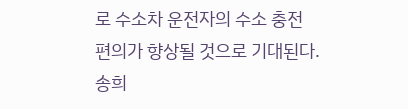로 수소차 운전자의 수소 충전 편의가 향상될 것으로 기대된다.
송희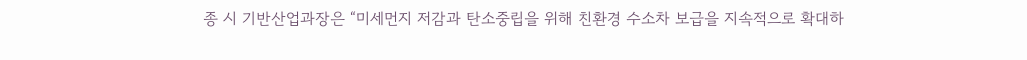종 시 기반산업과장은 “미세먼지 저감과 탄소중립을 위해 친환경 수소차 보급을 지속적으로 확대하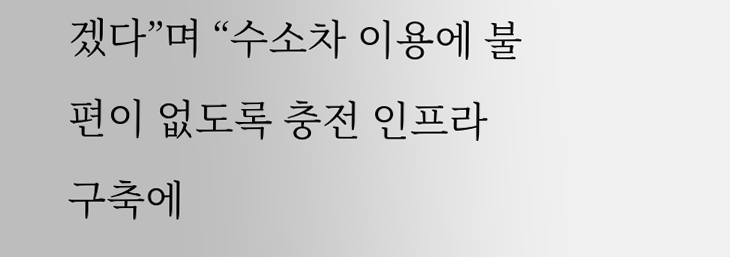겠다”며 “수소차 이용에 불편이 없도록 충전 인프라 구축에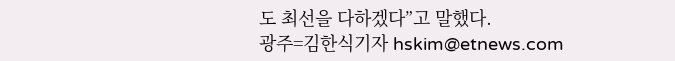도 최선을 다하겠다”고 말했다.
광주=김한식기자 hskim@etnews.com